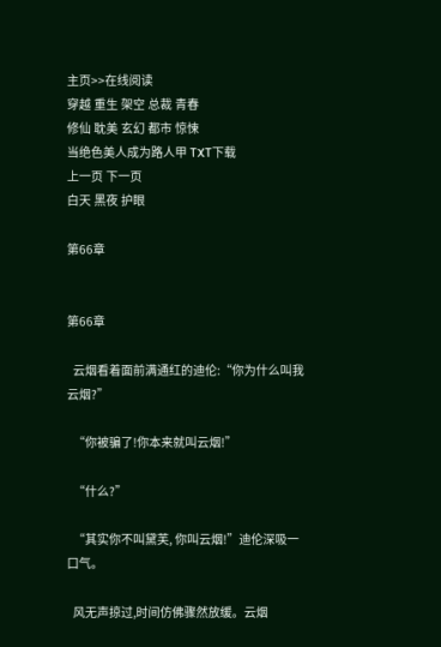主页>>在线阅读
穿越 重生 架空 总裁 青春
修仙 耽美 玄幻 都市 惊悚
当绝色美人成为路人甲 TXT下载
上一页 下一页
白天 黑夜 护眼

第66章


第66章

  云烟看着面前满通红的迪伦:“你为什么叫我云烟?”

  “你被骗了!你本来就叫云烟!”

  “什么?”

  “其实你不叫黛芙, 你叫云烟!”迪伦深吸一口气。

  风无声掠过,时间仿佛骤然放缓。云烟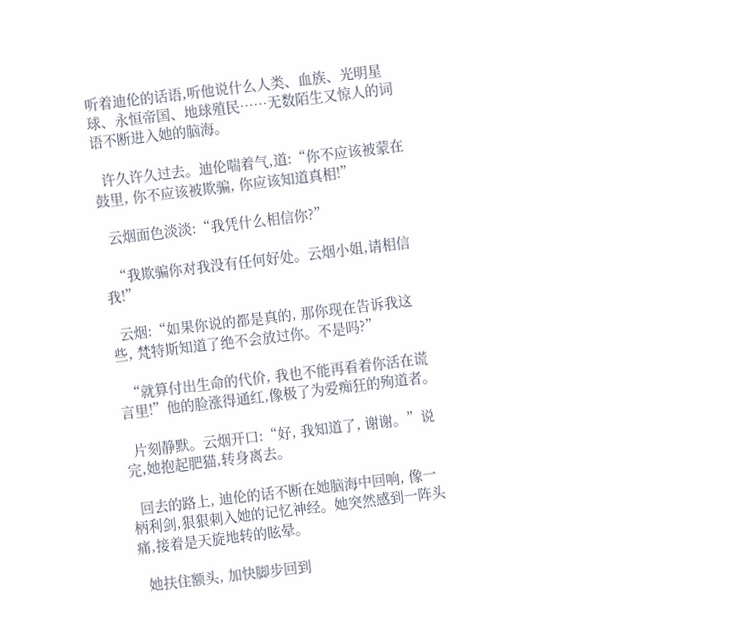听着迪伦的话语,听他说什么人类、血族、光明星球、永恒帝国、地球殖民……无数陌生又惊人的词语不断进入她的脑海。

  许久许久过去。迪伦喘着气,道:“你不应该被蒙在鼓里, 你不应该被欺骗, 你应该知道真相!”

  云烟面色淡淡:“我凭什么相信你?”

  “我欺骗你对我没有任何好处。云烟小姐,请相信我!”

  云烟:“如果你说的都是真的, 那你现在告诉我这些, 梵特斯知道了绝不会放过你。不是吗?”

  “就算付出生命的代价, 我也不能再看着你活在谎言里!”他的脸涨得通红,像极了为爱痴狂的殉道者。

  片刻静默。云烟开口:“好, 我知道了, 谢谢。”说完,她抱起肥猫,转身离去。

  回去的路上, 迪伦的话不断在她脑海中回响, 像一柄利剑,狠狠刺入她的记忆神经。她突然感到一阵头痛,接着是天旋地转的眩晕。

  她扶住额头, 加快脚步回到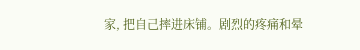家, 把自己摔进床铺。剧烈的疼痛和晕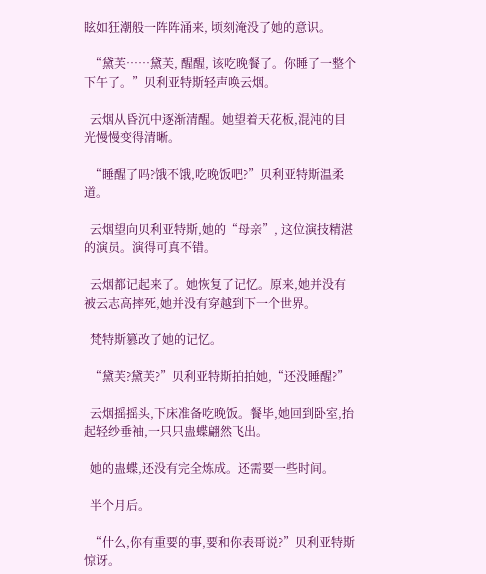眩如狂潮般一阵阵涌来, 顷刻淹没了她的意识。

  “黛芙……黛芙, 醒醒, 该吃晚餐了。你睡了一整个下午了。”贝利亚特斯轻声唤云烟。

  云烟从昏沉中逐渐清醒。她望着天花板,混沌的目光慢慢变得清晰。

  “睡醒了吗?饿不饿,吃晚饭吧?”贝利亚特斯温柔道。

  云烟望向贝利亚特斯,她的“母亲”, 这位演技精湛的演员。演得可真不错。

  云烟都记起来了。她恢复了记忆。原来,她并没有被云志高摔死,她并没有穿越到下一个世界。

  梵特斯篡改了她的记忆。

  “黛芙?黛芙?”贝利亚特斯拍拍她,“还没睡醒?”

  云烟摇摇头,下床准备吃晚饭。餐毕,她回到卧室,抬起轻纱垂袖,一只只蛊蝶翩然飞出。

  她的蛊蝶,还没有完全炼成。还需要一些时间。

  半个月后。

  “什么,你有重要的事,要和你表哥说?”贝利亚特斯惊讶。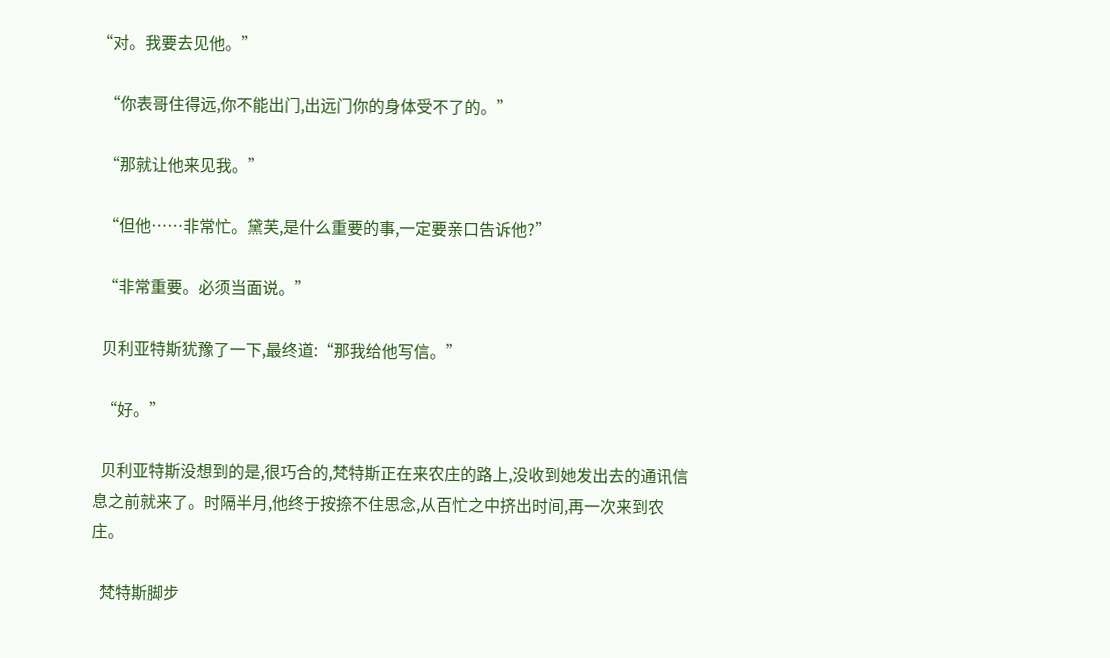“对。我要去见他。”

  “你表哥住得远,你不能出门,出远门你的身体受不了的。”

  “那就让他来见我。”

  “但他……非常忙。黛芙,是什么重要的事,一定要亲口告诉他?”

  “非常重要。必须当面说。”

  贝利亚特斯犹豫了一下,最终道:“那我给他写信。”

  “好。”

  贝利亚特斯没想到的是,很巧合的,梵特斯正在来农庄的路上,没收到她发出去的通讯信息之前就来了。时隔半月,他终于按捺不住思念,从百忙之中挤出时间,再一次来到农庄。

  梵特斯脚步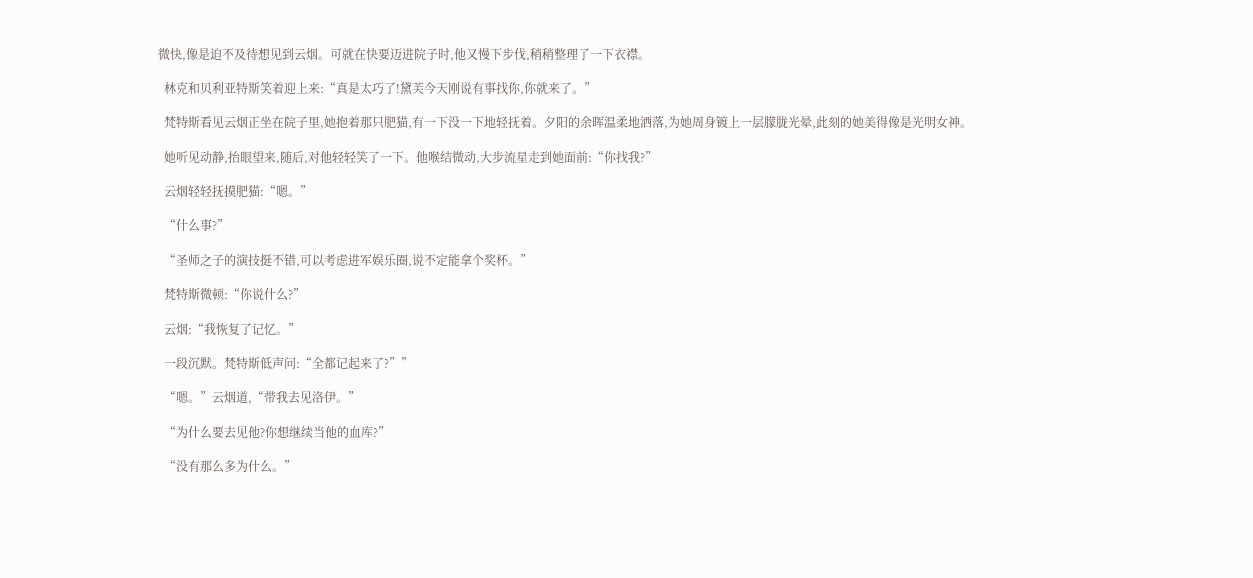微快,像是迫不及待想见到云烟。可就在快要迈进院子时,他又慢下步伐,稍稍整理了一下衣襟。

  林克和贝利亚特斯笑着迎上来:“真是太巧了!黛芙今天刚说有事找你,你就来了。”

  梵特斯看见云烟正坐在院子里,她抱着那只肥猫,有一下没一下地轻抚着。夕阳的余晖温柔地洒落,为她周身镀上一层朦胧光晕,此刻的她美得像是光明女神。

  她听见动静,抬眼望来,随后,对他轻轻笑了一下。他喉结微动,大步流星走到她面前:“你找我?”

  云烟轻轻抚摸肥猫:“嗯。”

  “什么事?”

  “圣师之子的演技挺不错,可以考虑进军娱乐圈,说不定能拿个奖杯。”

  梵特斯微顿:“你说什么?”

  云烟:“我恢复了记忆。”

  一段沉默。梵特斯低声问:“全都记起来了?””

  “嗯。”云烟道,“带我去见洛伊。”

  “为什么要去见他?你想继续当他的血库?”

  “没有那么多为什么。”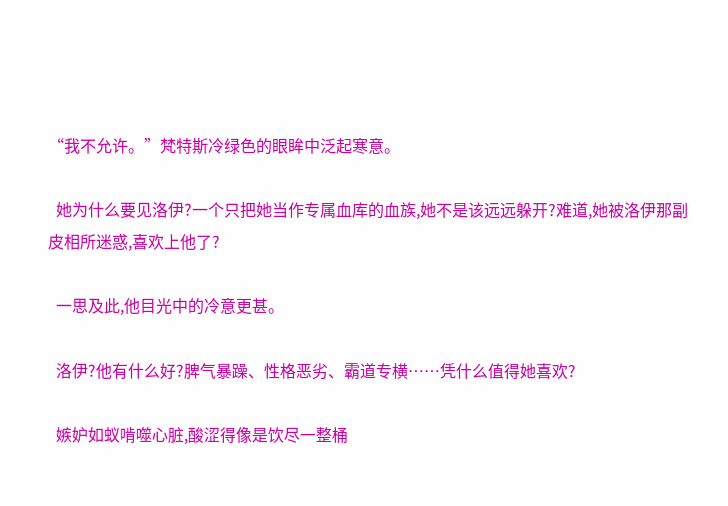“我不允许。”梵特斯冷绿色的眼眸中泛起寒意。

  她为什么要见洛伊?一个只把她当作专属血库的血族,她不是该远远躲开?难道,她被洛伊那副皮相所迷惑,喜欢上他了?

  一思及此,他目光中的冷意更甚。

  洛伊?他有什么好?脾气暴躁、性格恶劣、霸道专横……凭什么值得她喜欢?

  嫉妒如蚁啃噬心脏,酸涩得像是饮尽一整桶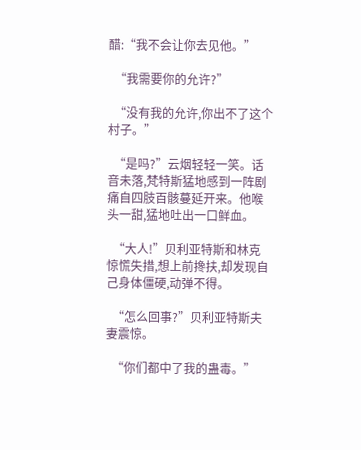醋:“我不会让你去见他。”

  “我需要你的允许?”

  “没有我的允许,你出不了这个村子。”

  “是吗?”云烟轻轻一笑。话音未落,梵特斯猛地感到一阵剧痛自四肢百骸蔓延开来。他喉头一甜,猛地吐出一口鲜血。

  “大人!”贝利亚特斯和林克惊慌失措,想上前搀扶,却发现自己身体僵硬,动弹不得。

  “怎么回事?”贝利亚特斯夫妻震惊。

  “你们都中了我的蛊毒。”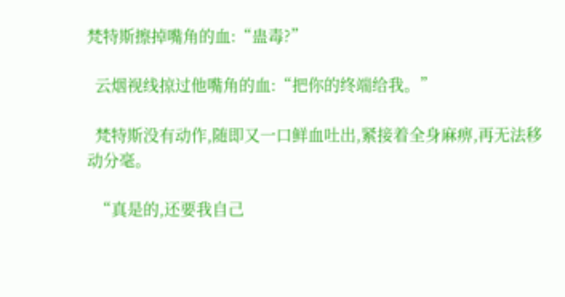梵特斯擦掉嘴角的血:“蛊毒?”

  云烟视线掠过他嘴角的血:“把你的终端给我。”

  梵特斯没有动作,随即又一口鲜血吐出,紧接着全身麻痹,再无法移动分毫。

  “真是的,还要我自己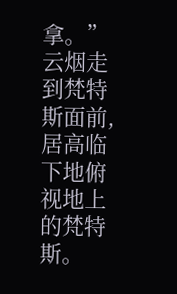拿。”云烟走到梵特斯面前,居高临下地俯视地上的梵特斯。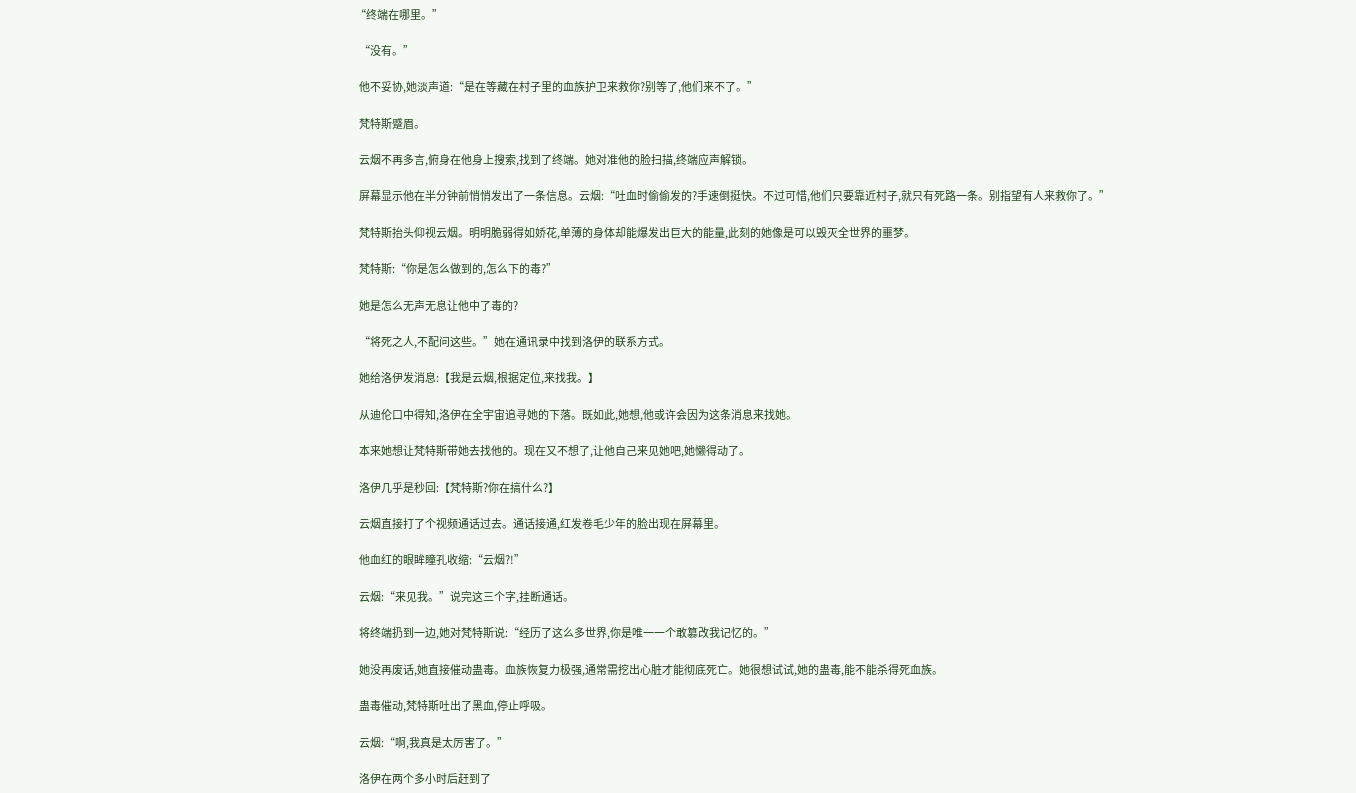“终端在哪里。”

  “没有。”

  他不妥协,她淡声道:“是在等藏在村子里的血族护卫来救你?别等了,他们来不了。”

  梵特斯蹙眉。

  云烟不再多言,俯身在他身上搜索,找到了终端。她对准他的脸扫描,终端应声解锁。

  屏幕显示他在半分钟前悄悄发出了一条信息。云烟:“吐血时偷偷发的?手速倒挺快。不过可惜,他们只要靠近村子,就只有死路一条。别指望有人来救你了。”

  梵特斯抬头仰视云烟。明明脆弱得如娇花,单薄的身体却能爆发出巨大的能量,此刻的她像是可以毁灭全世界的噩梦。

  梵特斯:“你是怎么做到的,怎么下的毒?”

  她是怎么无声无息让他中了毒的?

  “将死之人,不配问这些。”她在通讯录中找到洛伊的联系方式。

  她给洛伊发消息:【我是云烟,根据定位,来找我。】

  从迪伦口中得知,洛伊在全宇宙追寻她的下落。既如此,她想,他或许会因为这条消息来找她。

  本来她想让梵特斯带她去找他的。现在又不想了,让他自己来见她吧,她懒得动了。

  洛伊几乎是秒回:【梵特斯?你在搞什么?】

  云烟直接打了个视频通话过去。通话接通,红发卷毛少年的脸出现在屏幕里。

  他血红的眼眸瞳孔收缩:“云烟?!”

  云烟:“来见我。”说完这三个字,挂断通话。

  将终端扔到一边,她对梵特斯说:“经历了这么多世界,你是唯一一个敢篡改我记忆的。”

  她没再废话,她直接催动蛊毒。血族恢复力极强,通常需挖出心脏才能彻底死亡。她很想试试,她的蛊毒,能不能杀得死血族。

  蛊毒催动,梵特斯吐出了黑血,停止呼吸。

  云烟:“啊,我真是太厉害了。”

  洛伊在两个多小时后赶到了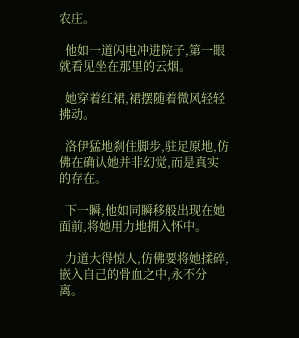农庄。

  他如一道闪电冲进院子,第一眼就看见坐在那里的云烟。

  她穿着红裙,裙摆随着微风轻轻拂动。

  洛伊猛地刹住脚步,驻足原地,仿佛在确认她并非幻觉,而是真实的存在。

  下一瞬,他如同瞬移般出现在她面前,将她用力地拥入怀中。

  力道大得惊人,仿佛要将她揉碎,嵌入自己的骨血之中,永不分离。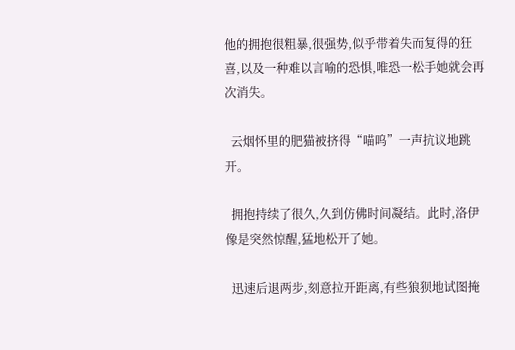他的拥抱很粗暴,很强势,似乎带着失而复得的狂喜,以及一种难以言喻的恐惧,唯恐一松手她就会再次消失。

  云烟怀里的肥猫被挤得“喵呜”一声抗议地跳开。

  拥抱持续了很久,久到仿佛时间凝结。此时,洛伊像是突然惊醒,猛地松开了她。

  迅速后退两步,刻意拉开距离,有些狼狈地试图掩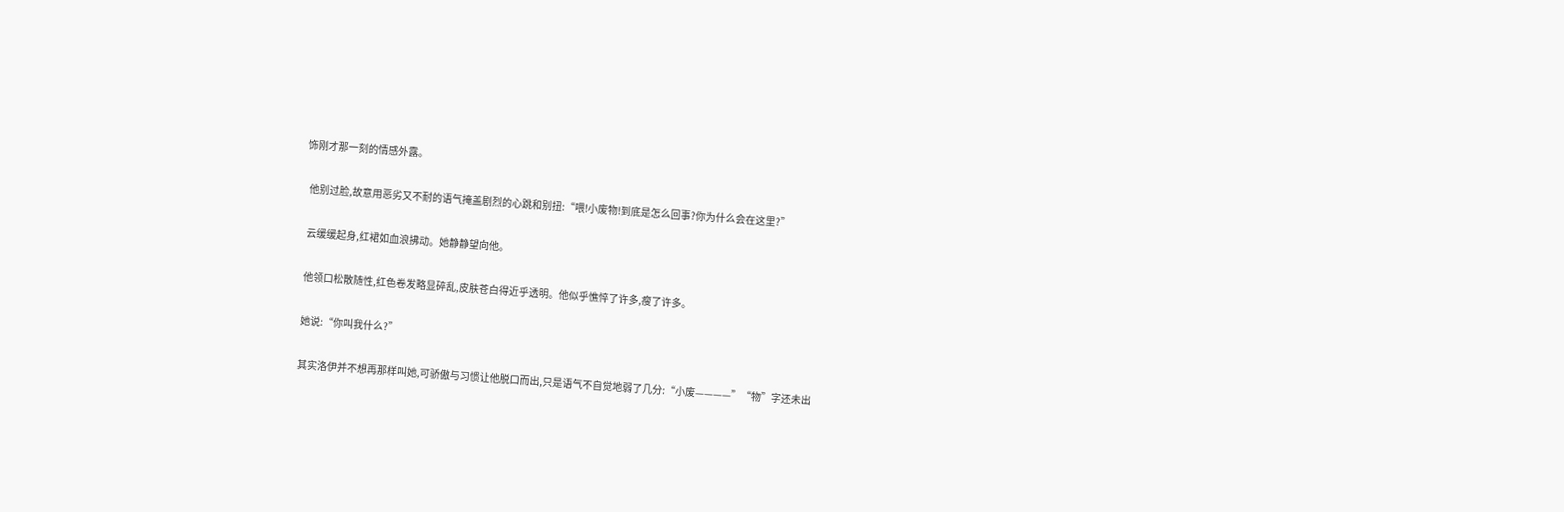饰刚才那一刻的情感外露。

  他别过脸,故意用恶劣又不耐的语气掩盖剧烈的心跳和别扭:“喂!小废物!到底是怎么回事?你为什么会在这里?”

  云缓缓起身,红裙如血浪拂动。她静静望向他。

  他领口松散随性,红色卷发略显碎乱,皮肤苍白得近乎透明。他似乎憔悴了许多,瘦了许多。

  她说:“你叫我什么?”

  其实洛伊并不想再那样叫她,可骄傲与习惯让他脱口而出,只是语气不自觉地弱了几分:“小废————”“物”字还未出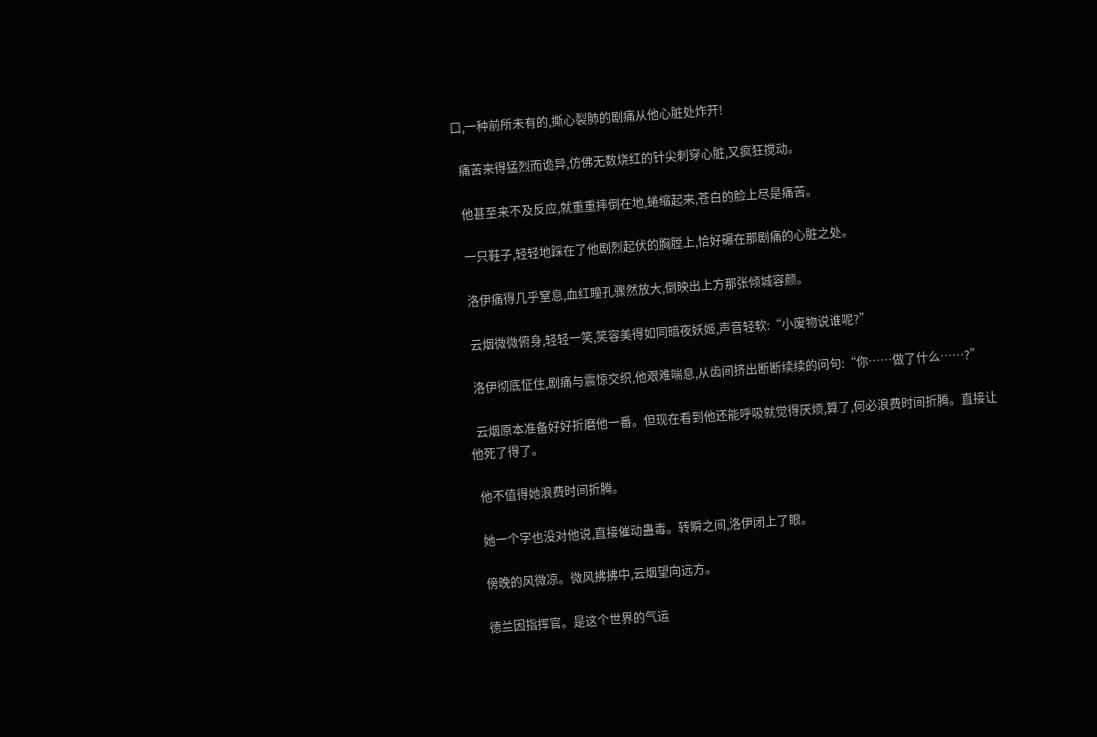口,一种前所未有的,撕心裂肺的剧痛从他心脏处炸开!

  痛苦来得猛烈而诡异,仿佛无数烧红的针尖刺穿心脏,又疯狂搅动。

  他甚至来不及反应,就重重摔倒在地,蜷缩起来,苍白的脸上尽是痛苦。

  一只鞋子,轻轻地踩在了他剧烈起伏的胸膛上,恰好碾在那剧痛的心脏之处。

  洛伊痛得几乎窒息,血红瞳孔骤然放大,倒映出上方那张倾城容颜。

  云烟微微俯身,轻轻一笑,笑容美得如同暗夜妖姬,声音轻软:“小废物说谁呢?”

  洛伊彻底怔住,剧痛与震惊交织,他艰难喘息,从齿间挤出断断续续的问句:“你……做了什么……?”

  云烟原本准备好好折磨他一番。但现在看到他还能呼吸就觉得厌烦,算了,何必浪费时间折腾。直接让他死了得了。

  他不值得她浪费时间折腾。

  她一个字也没对他说,直接催动蛊毒。转瞬之间,洛伊闭上了眼。

  傍晚的风微凉。微风拂拂中,云烟望向远方。

  德兰因指挥官。是这个世界的气运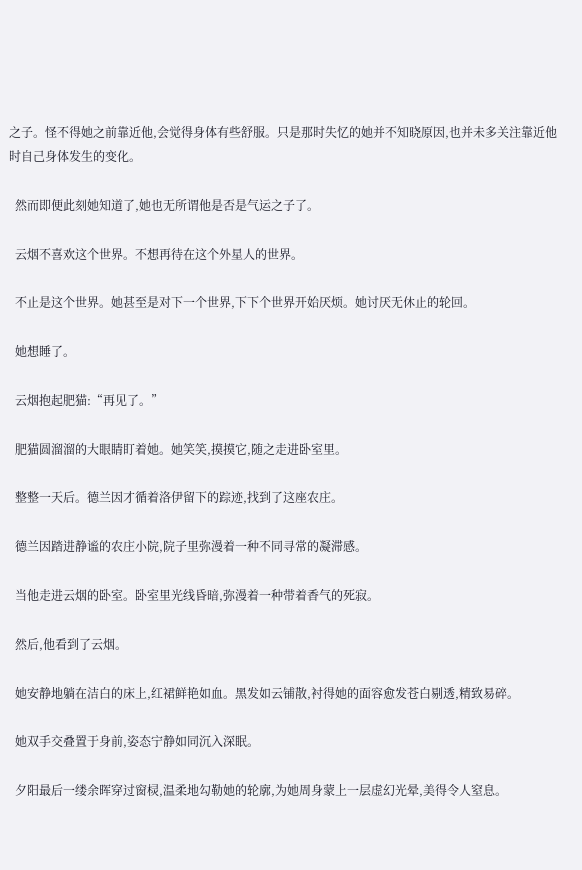之子。怪不得她之前靠近他,会觉得身体有些舒服。只是那时失忆的她并不知晓原因,也并未多关注靠近他时自己身体发生的变化。

  然而即便此刻她知道了,她也无所谓他是否是气运之子了。

  云烟不喜欢这个世界。不想再待在这个外星人的世界。

  不止是这个世界。她甚至是对下一个世界,下下个世界开始厌烦。她讨厌无休止的轮回。

  她想睡了。

  云烟抱起肥猫:“再见了。”

  肥猫圆溜溜的大眼睛盯着她。她笑笑,摸摸它,随之走进卧室里。

  整整一天后。德兰因才循着洛伊留下的踪迹,找到了这座农庄。

  德兰因踏进静谧的农庄小院,院子里弥漫着一种不同寻常的凝滞感。

  当他走进云烟的卧室。卧室里光线昏暗,弥漫着一种带着香气的死寂。

  然后,他看到了云烟。

  她安静地躺在洁白的床上,红裙鲜艳如血。黑发如云铺散,衬得她的面容愈发苍白剔透,精致易碎。

  她双手交叠置于身前,姿态宁静如同沉入深眠。

  夕阳最后一缕余晖穿过窗棂,温柔地勾勒她的轮廓,为她周身蒙上一层虚幻光晕,美得令人窒息。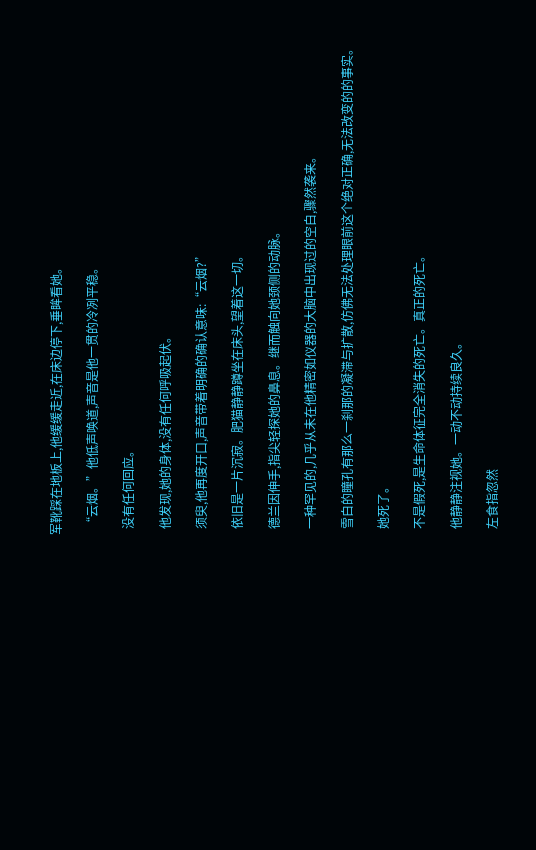军靴踩在地板上,他缓缓走近,在床边停下,垂眸看她。

  “云烟。”他低声唤道,声音是他一贯的冷冽平稳。

  没有任何回应。

  他发现,她的身体,没有任何呼吸起伏。

  须臾,他再度开口,声音带着明确的确认意味:“云烟?”

  依旧是一片沉寂。肥猫静静蹲坐在床头,望着这一切。

  德兰因伸手,指尖轻探她的鼻息。继而触向她颈侧的动脉。

  一种罕见的,几乎从未在他精密如仪器的大脑中出现过的空白,骤然袭来。

  雪白的瞳孔有那么一刹那的凝滞与扩散,仿佛无法处理眼前这个绝对正确,无法改变的的事实。

  她死了。

  不是假死,是生命体征完全消失的死亡。真正的死亡。

  他静静注视她。一动不动持续良久。

  左食指忽然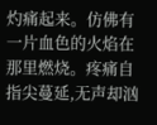灼痛起来。仿佛有一片血色的火焰在那里燃烧。疼痛自指尖蔓延,无声却汹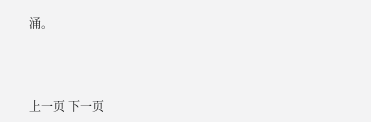涌。



上一页 下一页